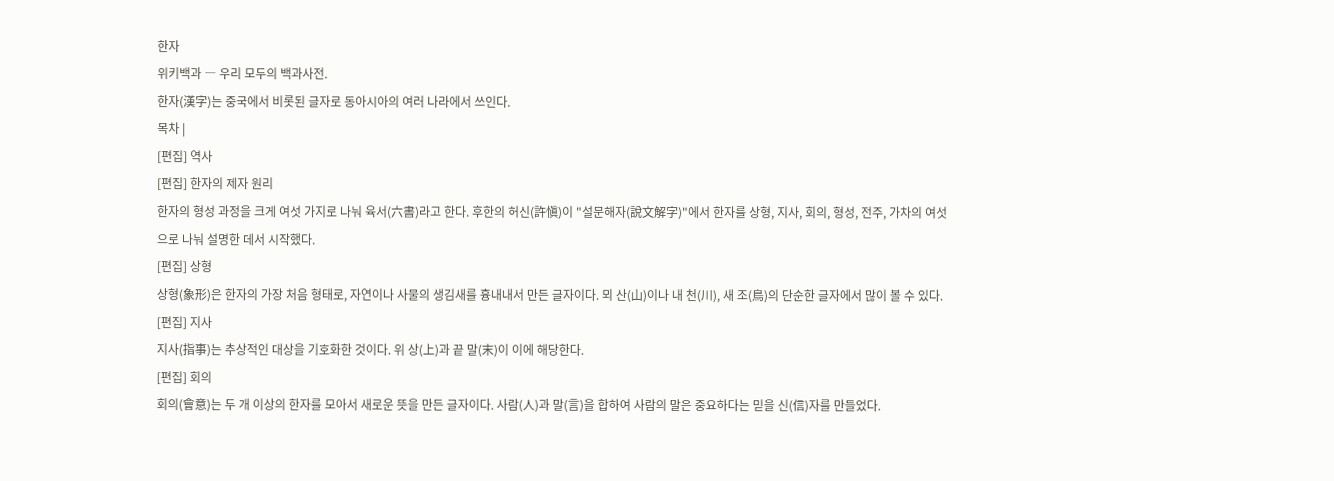한자
위키백과 ― 우리 모두의 백과사전.
한자(漢字)는 중국에서 비롯된 글자로 동아시아의 여러 나라에서 쓰인다.
목차 |
[편집] 역사
[편집] 한자의 제자 원리
한자의 형성 과정을 크게 여섯 가지로 나눠 육서(六書)라고 한다. 후한의 허신(許愼)이 "설문해자(說文解字)"에서 한자를 상형, 지사, 회의, 형성, 전주, 가차의 여섯으로 나눠 설명한 데서 시작했다.
[편집] 상형
상형(象形)은 한자의 가장 처음 형태로, 자연이나 사물의 생김새를 흉내내서 만든 글자이다. 뫼 산(山)이나 내 천(川), 새 조(鳥)의 단순한 글자에서 많이 볼 수 있다.
[편집] 지사
지사(指事)는 추상적인 대상을 기호화한 것이다. 위 상(上)과 끝 말(末)이 이에 해당한다.
[편집] 회의
회의(會意)는 두 개 이상의 한자를 모아서 새로운 뜻을 만든 글자이다. 사람(人)과 말(言)을 합하여 사람의 말은 중요하다는 믿을 신(信)자를 만들었다.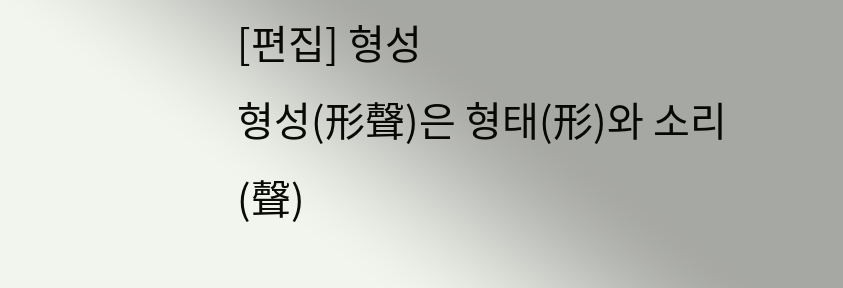[편집] 형성
형성(形聲)은 형태(形)와 소리(聲)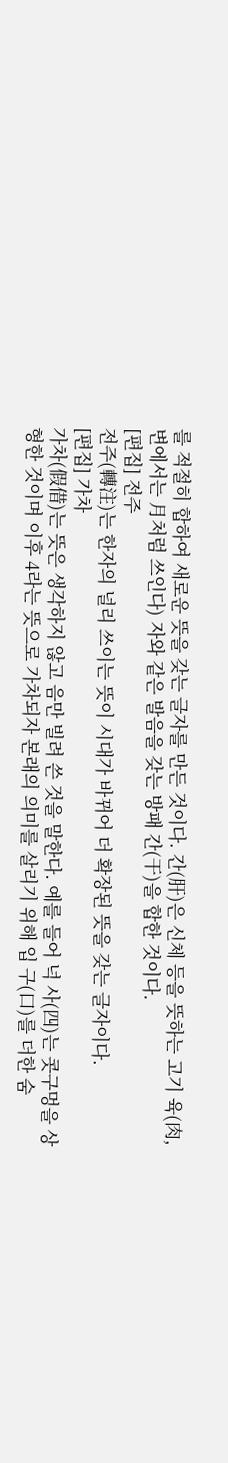를 적절히 합하여 새로운 뜻을 갖는 글자를 만든 것이다. 간(肝)은 신체 등을 뜻하는 고기 육(肉, 변에서는 月처럼 쓰인다) 자와 같은 발음을 갖는 방패 간(干)을 합한 것이다.
[편집] 전주
전주(轉注)는 한자의 널리 쓰이는 뜻이 시대가 바뀌어 더 확장된 뜻을 갖는 글자이다.
[편집] 가차
가차(假借)는 뜻은 생각하지 않고 음만 빌려 쓴 것을 말한다. 예를 들어 넉 사(四)는 콧구멍을 상형한 것이며 이후 4라는 뜻으로 가차되자 본래의 의미를 살리기 위해 입 구(口)를 더한 숨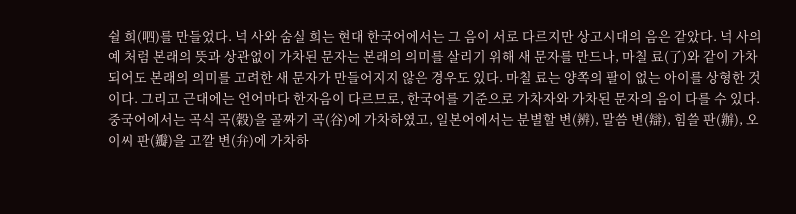쉴 희(呬)를 만들었다. 넉 사와 숨실 희는 현대 한국어에서는 그 음이 서로 다르지만 상고시대의 음은 같았다. 넉 사의 예 처럼 본래의 뜻과 상관없이 가차된 문자는 본래의 의미를 살리기 위해 새 문자를 만드나, 마칠 료(了)와 같이 가차되어도 본래의 의미를 고려한 새 문자가 만들어지지 않은 경우도 있다. 마칠 료는 양쪽의 팔이 없는 아이를 상형한 것이다. 그리고 근대에는 언어마다 한자음이 다르므로, 한국어를 기준으로 가차자와 가차된 문자의 음이 다를 수 있다. 중국어에서는 곡식 곡(穀)을 골짜기 곡(谷)에 가차하였고, 일본어에서는 분별할 변(辨), 말씀 변(辯), 힘쓸 판(辦), 오이씨 판(瓣)을 고깔 변(弁)에 가차하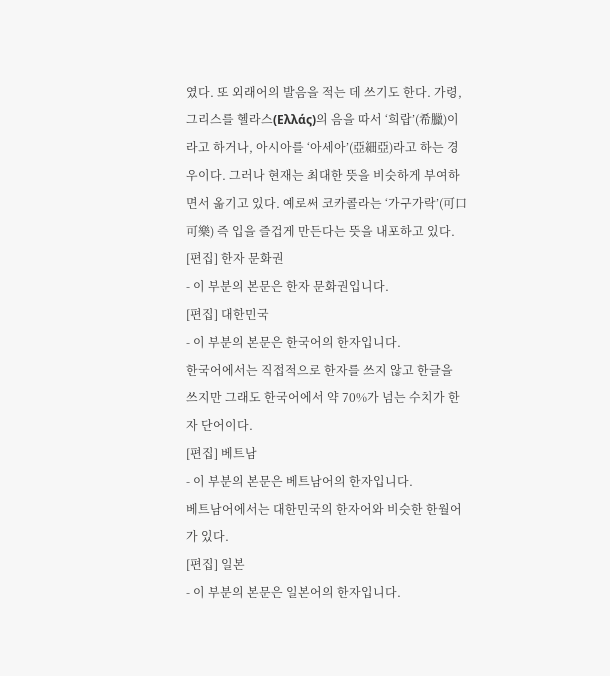였다. 또 외래어의 발음을 적는 데 쓰기도 한다. 가령, 그리스를 헬라스(Ελλάς)의 음을 따서 ‘희랍’(希臘)이라고 하거나, 아시아를 ‘아세아’(亞細亞)라고 하는 경우이다. 그러나 현재는 최대한 뜻을 비슷하게 부여하면서 옮기고 있다. 예로써 코카콜라는 ‘가구가락’(可口可樂) 즉 입을 즐겁게 만든다는 뜻을 내포하고 있다.
[편집] 한자 문화권
- 이 부분의 본문은 한자 문화권입니다.
[편집] 대한민국
- 이 부분의 본문은 한국어의 한자입니다.
한국어에서는 직접적으로 한자를 쓰지 않고 한글을 쓰지만 그래도 한국어에서 약 70%가 넘는 수치가 한자 단어이다.
[편집] 베트남
- 이 부분의 본문은 베트남어의 한자입니다.
베트남어에서는 대한민국의 한자어와 비슷한 한월어가 있다.
[편집] 일본
- 이 부분의 본문은 일본어의 한자입니다.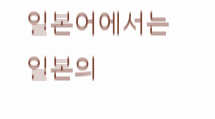일본어에서는 일본의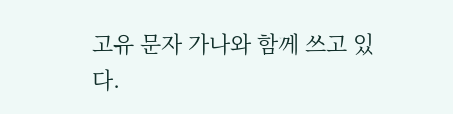고유 문자 가나와 함께 쓰고 있다.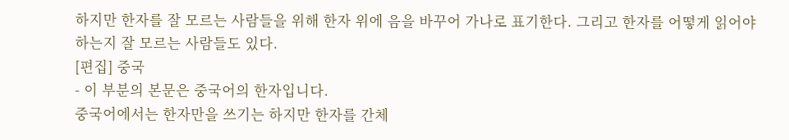하지만 한자를 잘 모르는 사람들을 위해 한자 위에 음을 바꾸어 가나로 표기한다. 그리고 한자를 어떻게 읽어야 하는지 잘 모르는 사람들도 있다.
[편집] 중국
- 이 부분의 본문은 중국어의 한자입니다.
중국어에서는 한자만을 쓰기는 하지만 한자를 간체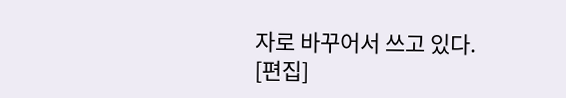자로 바꾸어서 쓰고 있다.
[편집]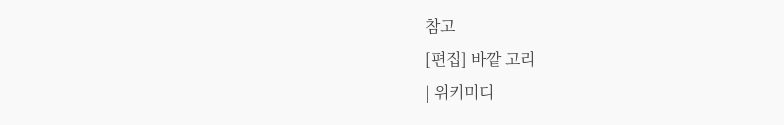참고
[편집] 바깥 고리
| 위키미디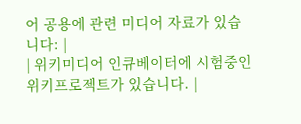어 공용에 관련 미디어 자료가 있습니다: |
| 위키미디어 인큐베이터에 시험중인 위키프로젝트가 있습니다. |